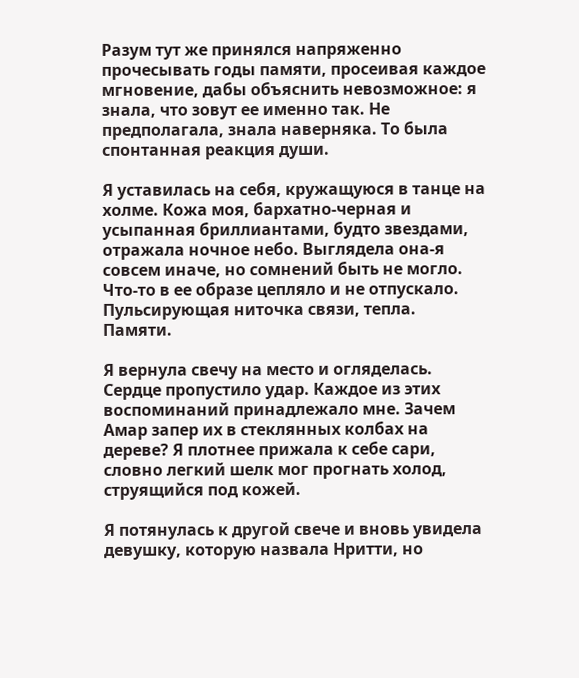Разум тут же принялся напряженно прочесывать годы памяти, просеивая каждое мгновение, дабы объяснить невозможное: я знала, что зовут ее именно так. Не предполагала, знала наверняка. То была спонтанная реакция души.

Я уставилась на себя, кружащуюся в танце на холме. Кожа моя, бархатно-черная и усыпанная бриллиантами, будто звездами, отражала ночное небо. Выглядела она-я совсем иначе, но сомнений быть не могло. Что-то в ее образе цепляло и не отпускало. Пульсирующая ниточка связи, тепла. Памяти.

Я вернула свечу на место и огляделась. Сердце пропустило удар. Каждое из этих воспоминаний принадлежало мне. Зачем Амар запер их в стеклянных колбах на дереве? Я плотнее прижала к себе сари, словно легкий шелк мог прогнать холод, струящийся под кожей.

Я потянулась к другой свече и вновь увидела девушку, которую назвала Нритти, но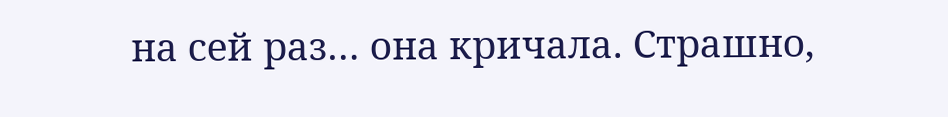на сей раз… она кричала. Страшно,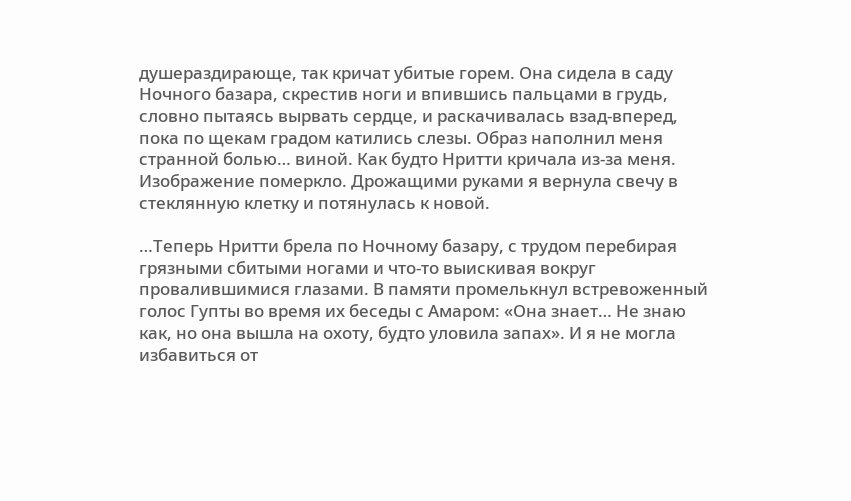душераздирающе, так кричат убитые горем. Она сидела в саду Ночного базара, скрестив ноги и впившись пальцами в грудь, словно пытаясь вырвать сердце, и раскачивалась взад-вперед, пока по щекам градом катились слезы. Образ наполнил меня странной болью… виной. Как будто Нритти кричала из-за меня. Изображение померкло. Дрожащими руками я вернула свечу в стеклянную клетку и потянулась к новой.

…Теперь Нритти брела по Ночному базару, с трудом перебирая грязными сбитыми ногами и что-то выискивая вокруг провалившимися глазами. В памяти промелькнул встревоженный голос Гупты во время их беседы с Амаром: «Она знает… Не знаю как, но она вышла на охоту, будто уловила запах». И я не могла избавиться от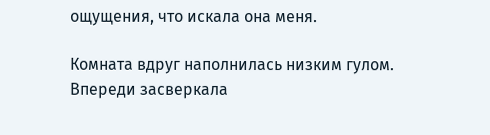ощущения, что искала она меня.

Комната вдруг наполнилась низким гулом. Впереди засверкала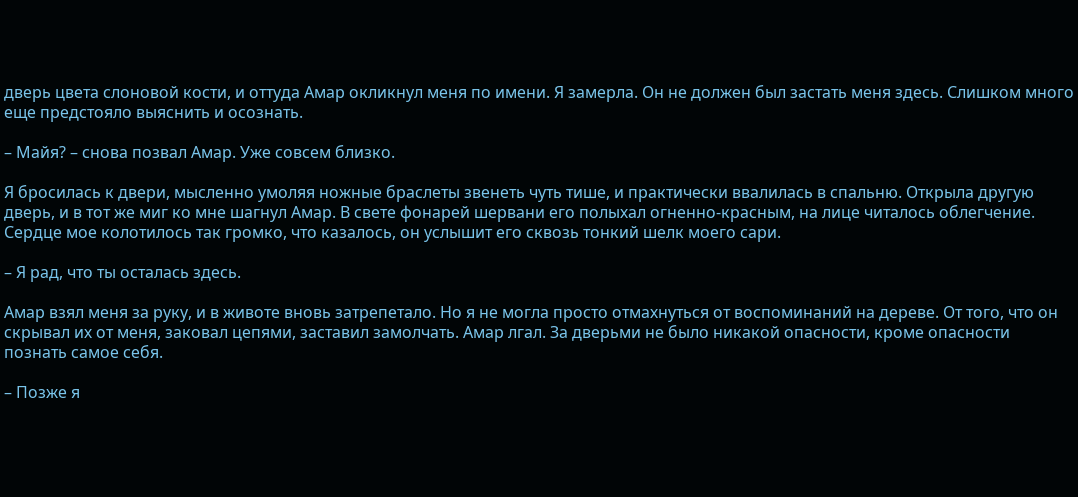дверь цвета слоновой кости, и оттуда Амар окликнул меня по имени. Я замерла. Он не должен был застать меня здесь. Слишком много еще предстояло выяснить и осознать.

– Майя? – снова позвал Амар. Уже совсем близко.

Я бросилась к двери, мысленно умоляя ножные браслеты звенеть чуть тише, и практически ввалилась в спальню. Открыла другую дверь, и в тот же миг ко мне шагнул Амар. В свете фонарей шервани его полыхал огненно-красным, на лице читалось облегчение. Сердце мое колотилось так громко, что казалось, он услышит его сквозь тонкий шелк моего сари.

– Я рад, что ты осталась здесь.

Амар взял меня за руку, и в животе вновь затрепетало. Но я не могла просто отмахнуться от воспоминаний на дереве. От того, что он скрывал их от меня, заковал цепями, заставил замолчать. Амар лгал. За дверьми не было никакой опасности, кроме опасности познать самое себя.

– Позже я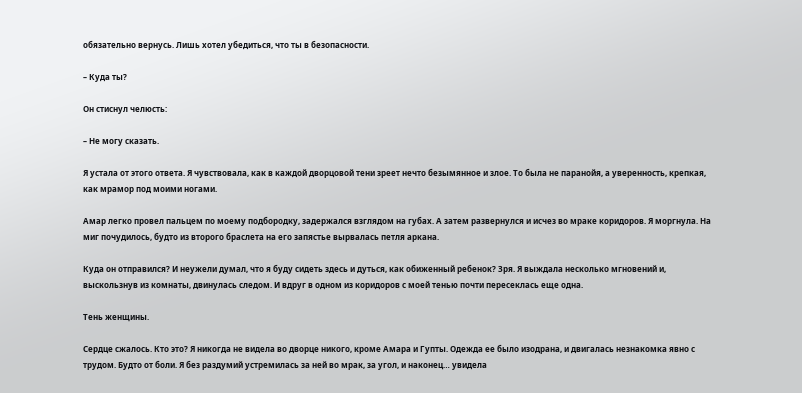обязательно вернусь. Лишь хотел убедиться, что ты в безопасности.

– Куда ты?

Он стиснул челюсть:

– Не могу сказать.

Я устала от этого ответа. Я чувствовала, как в каждой дворцовой тени зреет нечто безымянное и злое. То была не паранойя, а уверенность, крепкая, как мрамор под моими ногами.

Амар легко провел пальцем по моему подбородку, задержался взглядом на губах. А затем развернулся и исчез во мраке коридоров. Я моргнула. На миг почудилось, будто из второго браслета на его запястье вырвалась петля аркана.

Куда он отправился? И неужели думал, что я буду сидеть здесь и дуться, как обиженный ребенок? Зря. Я выждала несколько мгновений и, выскользнув из комнаты, двинулась следом. И вдруг в одном из коридоров с моей тенью почти пересеклась еще одна.

Тень женщины.

Сердце сжалось. Кто это? Я никогда не видела во дворце никого, кроме Амара и Гупты. Одежда ее было изодрана, и двигалась незнакомка явно с трудом. Будто от боли. Я без раздумий устремилась за ней во мрак, за угол, и наконец… увидела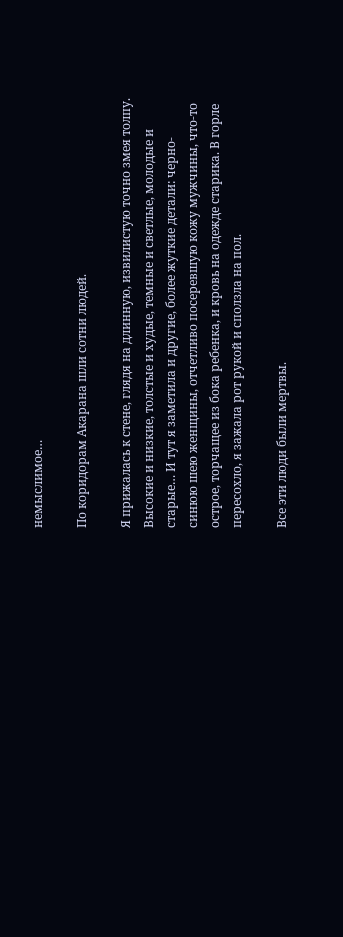немыслимое…

По коридорам Акарана шли сотни людей.

Я прижалась к стене, глядя на длинную, извилистую точно змея толпу. Высокие и низкие, толстые и худые, темные и светлые, молодые и старые… И тут я заметила и другие, более жуткие детали: черно-синюю шею женщины, отчетливо посеревшую кожу мужчины, что-то острое, торчащее из бока ребенка, и кровь на одежде старика. В горле пересохло, я зажала рот рукой и сползла на пол.

Все эти люди были мертвы.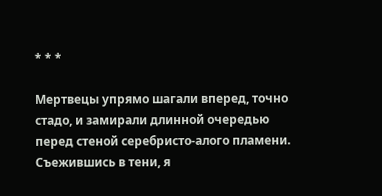* * *

Мертвецы упрямо шагали вперед, точно стадо, и замирали длинной очередью перед стеной серебристо-алого пламени. Съежившись в тени, я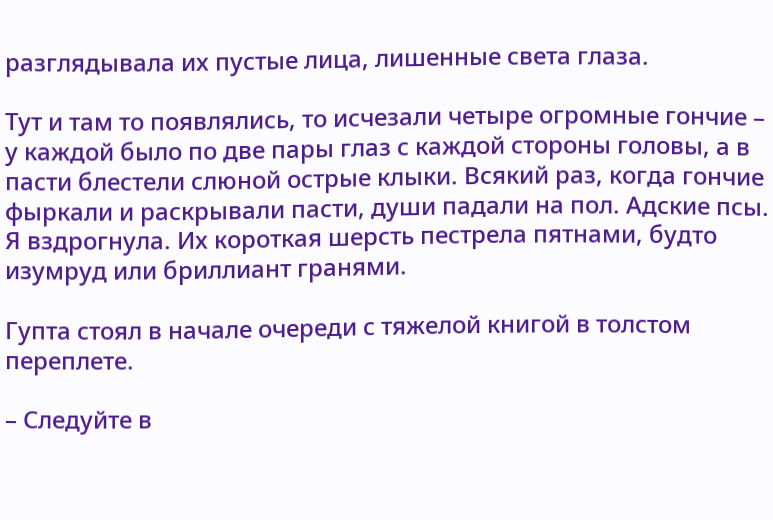разглядывала их пустые лица, лишенные света глаза.

Тут и там то появлялись, то исчезали четыре огромные гончие – у каждой было по две пары глаз с каждой стороны головы, а в пасти блестели слюной острые клыки. Всякий раз, когда гончие фыркали и раскрывали пасти, души падали на пол. Адские псы. Я вздрогнула. Их короткая шерсть пестрела пятнами, будто изумруд или бриллиант гранями.

Гупта стоял в начале очереди с тяжелой книгой в толстом переплете.

– Следуйте в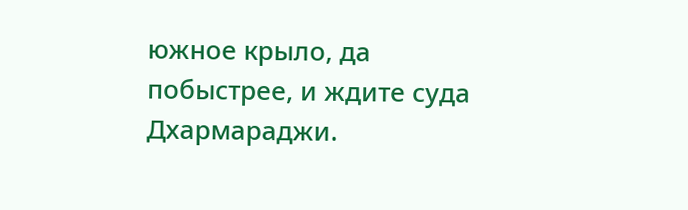южное крыло, да побыстрее, и ждите суда Дхармараджи.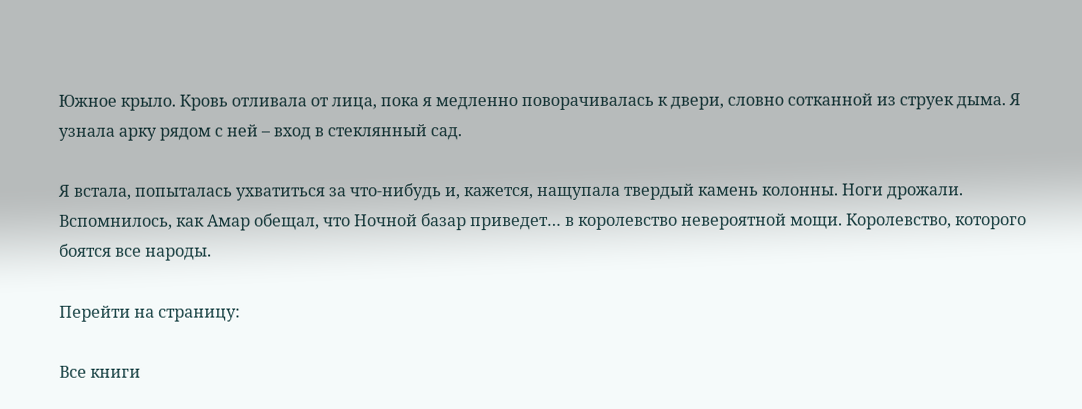Южное крыло. Кровь отливала от лица, пока я медленно поворачивалась к двери, словно сотканной из струек дыма. Я узнала арку рядом с ней – вход в стеклянный сад.

Я встала, попыталась ухватиться за что-нибудь и, кажется, нащупала твердый камень колонны. Ноги дрожали. Вспомнилось, как Амар обещал, что Ночной базар приведет… в королевство невероятной мощи. Королевство, которого боятся все народы.

Перейти на страницу:

Все книги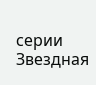серии Звездная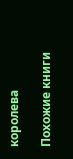королева

Похожие книги